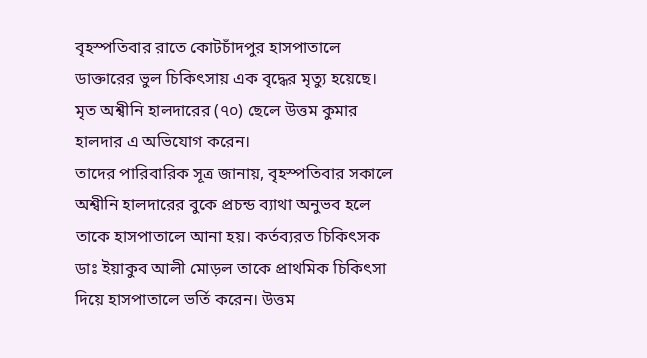বৃহস্পতিবার রাতে কোটচাঁদপুর হাসপাতালে ডাক্তারের ভুল চিকিৎসায় এক বৃদ্ধের মৃত্যু হয়েছে। মৃত অশ্বীনি হালদারের (৭০) ছেলে উত্তম কুমার হালদার এ অভিযোগ করেন।
তাদের পারিবারিক সূত্র জানায়, বৃহস্পতিবার সকালে অশ্বীনি হালদারের বুকে প্রচন্ড ব্যাথা অনুভব হলে তাকে হাসপাতালে আনা হয়। কর্তব্যরত চিকিৎসক ডাঃ ইয়াকুব আলী মোড়ল তাকে প্রাথমিক চিকিৎসা দিয়ে হাসপাতালে ভর্তি করেন। উত্তম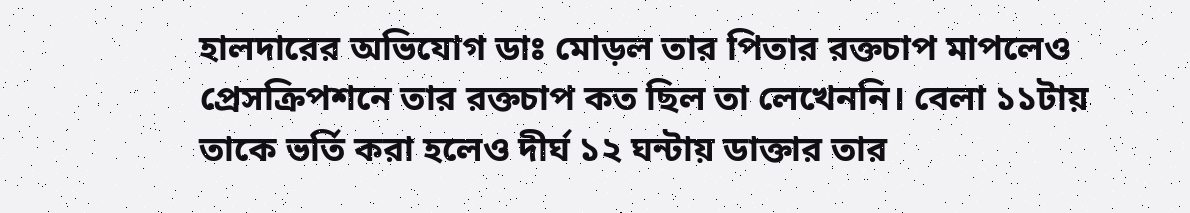হালদারের অভিযোগ ডাঃ মোড়ল তার পিতার রক্তচাপ মাপলেও প্রেসক্রিপশনে তার রক্তচাপ কত ছিল তা লেখেননি। বেলা ১১টায় তাকে ভর্তি করা হলেও দীর্ঘ ১২ ঘন্টায় ডাক্তার তার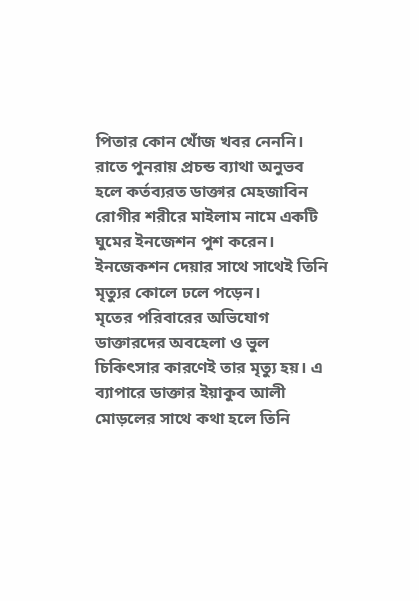পিতার কোন খোঁজ খবর নেননি। রাতে পুনরায় প্রচন্ড ব্যাথা অনুভব হলে কর্তব্যরত ডাক্তার মেহজাবিন রোগীর শরীরে মাইলাম নামে একটি ঘুমের ইনজেশন পুশ করেন। ইনজেকশন দেয়ার সাথে সাথেই তিনি মৃত্যুর কোলে ঢলে পড়েন।
মৃতের পরিবারের অভিযোগ ডাক্তারদের অবহেলা ও ভুল চিকিৎসার কারণেই তার মৃত্যু হয়। এ ব্যাপারে ডাক্তার ইয়াকুব আলী মোড়লের সাথে কথা হলে তিনি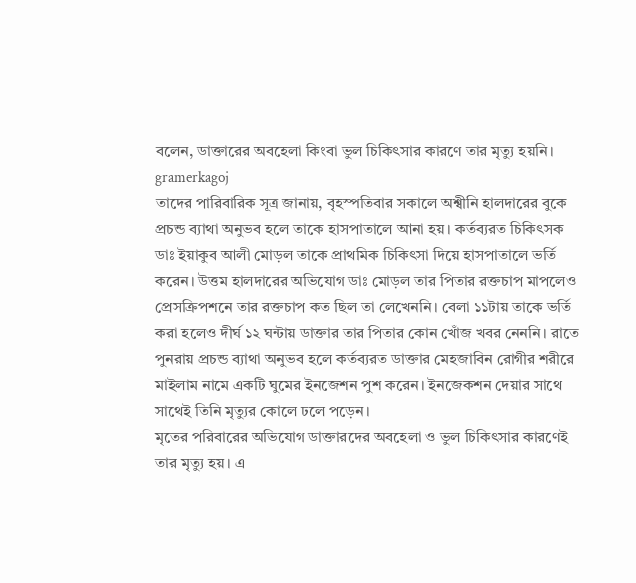বলেন, ডাক্তারের অবহেলা কিংবা ভুল চিকিৎসার কারণে তার মৃত্যু হয়নি। gramerkagoj
তাদের পারিবারিক সূত্র জানায়, বৃহস্পতিবার সকালে অশ্বীনি হালদারের বুকে প্রচন্ড ব্যাথা অনুভব হলে তাকে হাসপাতালে আনা হয়। কর্তব্যরত চিকিৎসক ডাঃ ইয়াকুব আলী মোড়ল তাকে প্রাথমিক চিকিৎসা দিয়ে হাসপাতালে ভর্তি করেন। উত্তম হালদারের অভিযোগ ডাঃ মোড়ল তার পিতার রক্তচাপ মাপলেও প্রেসক্রিপশনে তার রক্তচাপ কত ছিল তা লেখেননি। বেলা ১১টায় তাকে ভর্তি করা হলেও দীর্ঘ ১২ ঘন্টায় ডাক্তার তার পিতার কোন খোঁজ খবর নেননি। রাতে পুনরায় প্রচন্ড ব্যাথা অনুভব হলে কর্তব্যরত ডাক্তার মেহজাবিন রোগীর শরীরে মাইলাম নামে একটি ঘুমের ইনজেশন পুশ করেন। ইনজেকশন দেয়ার সাথে সাথেই তিনি মৃত্যুর কোলে ঢলে পড়েন।
মৃতের পরিবারের অভিযোগ ডাক্তারদের অবহেলা ও ভুল চিকিৎসার কারণেই তার মৃত্যু হয়। এ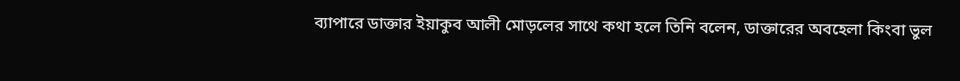ব্যাপারে ডাক্তার ইয়াকুব আলী মোড়লের সাথে কথা হলে তিনি বলেন, ডাক্তারের অবহেলা কিংবা ভুল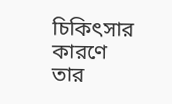চিকিৎসার কারণে তার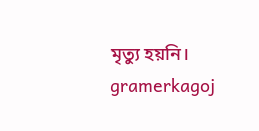মৃত্যু হয়নি। gramerkagoj